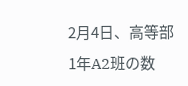2月4日、高等部1年A2班の数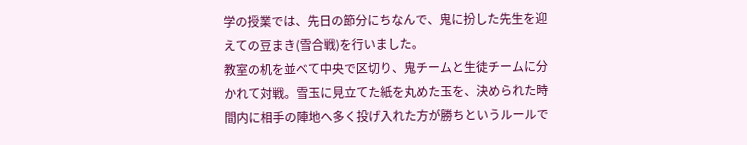学の授業では、先日の節分にちなんで、鬼に扮した先生を迎えての豆まき(雪合戦)を行いました。
教室の机を並べて中央で区切り、鬼チームと生徒チームに分かれて対戦。雪玉に見立てた紙を丸めた玉を、決められた時間内に相手の陣地へ多く投げ入れた方が勝ちというルールで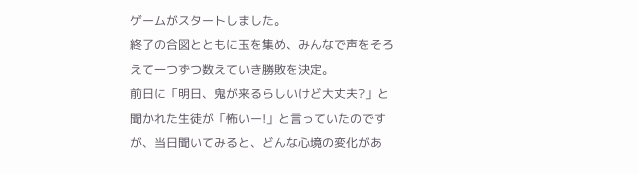ゲームがスタートしました。
終了の合図とともに玉を集め、みんなで声をそろえて一つずつ数えていき勝敗を決定。
前日に「明日、鬼が来るらしいけど大丈夫?」と聞かれた生徒が「怖いー!」と言っていたのですが、当日聞いてみると、どんな心境の変化があ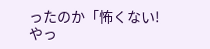ったのか「怖くない!やっ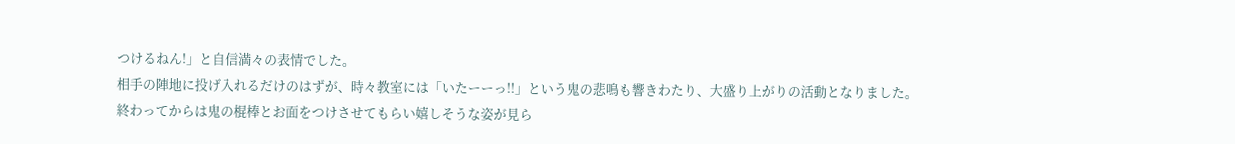つけるねん!」と自信満々の表情でした。
相手の陣地に投げ入れるだけのはずが、時々教室には「いたーーっ!!」という鬼の悲鳴も響きわたり、大盛り上がりの活動となりました。
終わってからは鬼の棍棒とお面をつけさせてもらい嬉しそうな姿が見ら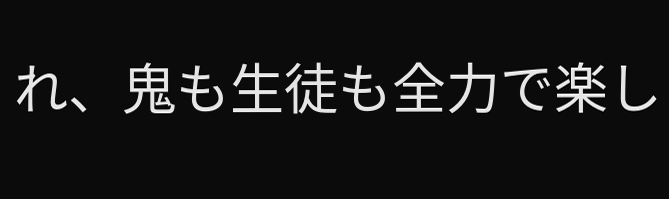れ、鬼も生徒も全力で楽し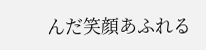んだ笑顔あふれる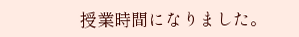授業時間になりました。